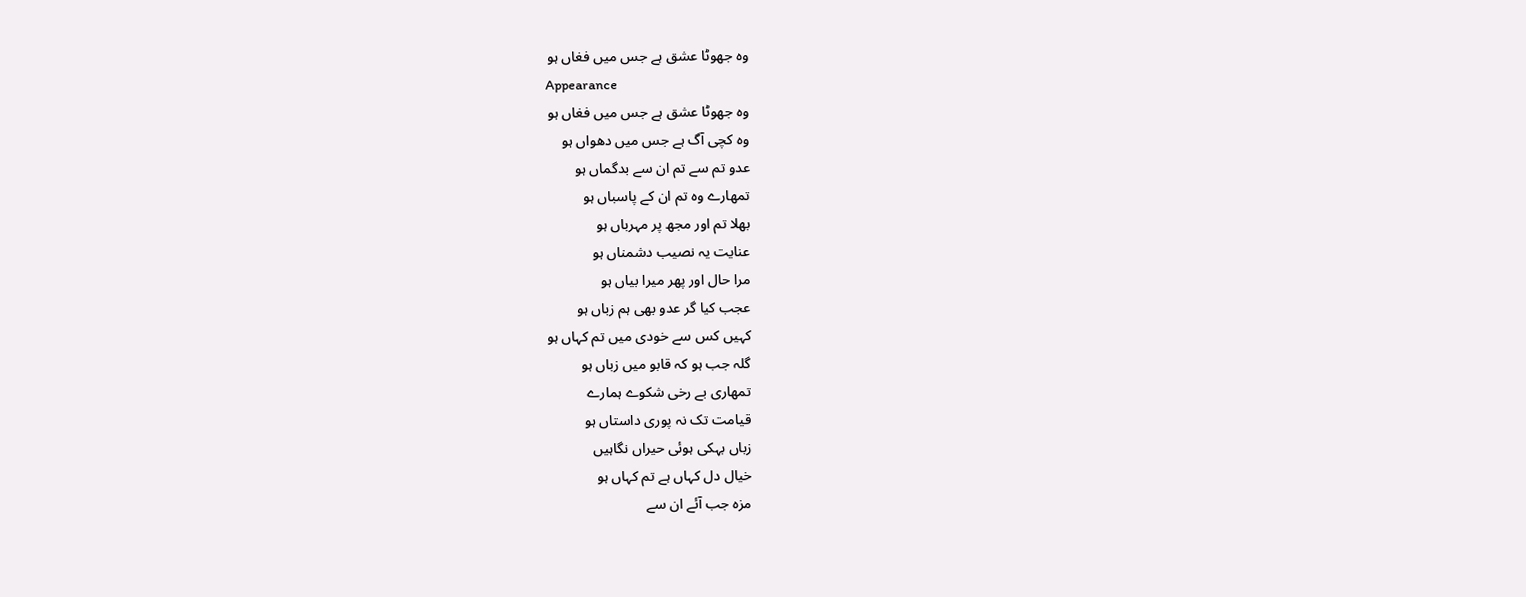وہ جھوٹا عشق ہے جس میں فغاں ہو
Appearance
وہ جھوٹا عشق ہے جس میں فغاں ہو
وہ کچی آگ ہے جس میں دھواں ہو
عدو تم سے تم ان سے بدگماں ہو
تمھارے وہ تم ان کے پاسباں ہو
بھلا تم اور مجھ پر مہرباں ہو
عنایت یہ نصیب دشمناں ہو
مرا حال اور پھر میرا بیاں ہو
عجب کیا گر عدو بھی ہم زباں ہو
کہیں کس سے خودی میں تم کہاں ہو
گلہ جب ہو کہ قابو میں زباں ہو
تمھاری بے رخی شکوے ہمارے
قیامت تک نہ پوری داستاں ہو
زباں بہکی ہوئی حیراں نگاہیں
خیال دل کہاں ہے تم کہاں ہو
مزہ جب آئے ان سے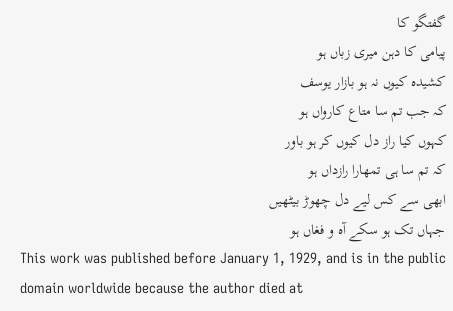گفتگو کا
پیامی کا دہن میری زباں ہو
کشیدہ کیوں نہ ہو بازار یوسف
کہ جب تم سا متاع کارواں ہو
کہوں کیا راز دل کیوں کر ہو باور
کہ تم سا ہی تمھارا رازداں ہو
ابھی سے کس لیے دل چھوڑ بیٹھیں
جہاں تک ہو سکے آہ و فغاں ہو
This work was published before January 1, 1929, and is in the public domain worldwide because the author died at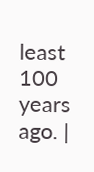least 100 years ago. |